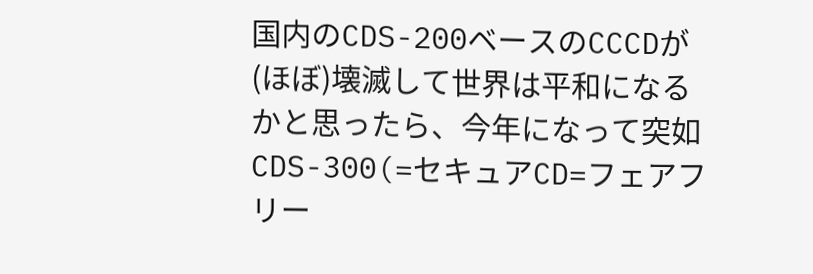国内のCDS-200ベースのCCCDが(ほぼ)壊滅して世界は平和になるかと思ったら、今年になって突如CDS-300(=セキュアCD=フェアフリー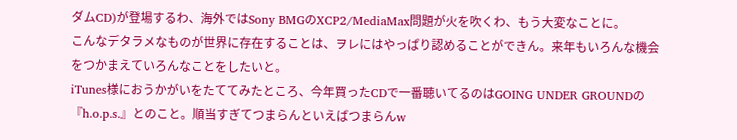ダムCD)が登場するわ、海外ではSony BMGのXCP2/MediaMax問題が火を吹くわ、もう大変なことに。
こんなデタラメなものが世界に存在することは、ヲレにはやっぱり認めることができん。来年もいろんな機会をつかまえていろんなことをしたいと。
iTunes様におうかがいをたててみたところ、今年買ったCDで一番聴いてるのはGOING UNDER GROUNDの『h.o.p.s.』とのこと。順当すぎてつまらんといえばつまらんw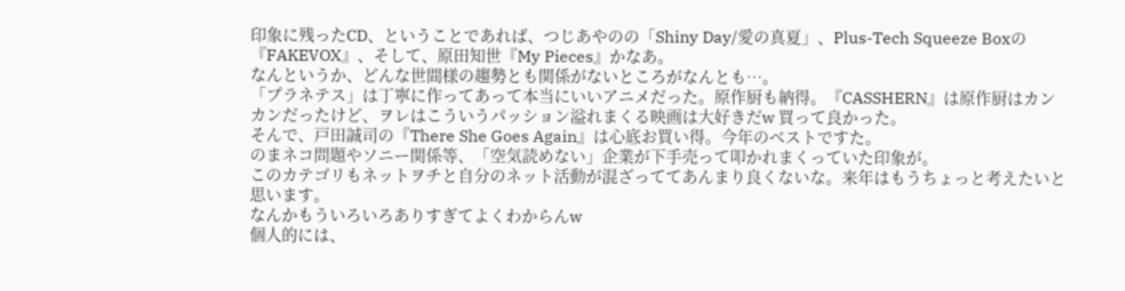印象に残ったCD、ということであれば、つじあやのの「Shiny Day/愛の真夏」、Plus-Tech Squeeze Boxの『FAKEVOX』、そして、原田知世『My Pieces』かなあ。
なんというか、どんな世間様の趨勢とも関係がないところがなんとも…。
「プラネテス」は丁寧に作ってあって本当にいいアニメだった。原作厨も納得。『CASSHERN』は原作厨はカンカンだったけど、ヲレはこういうパッション溢れまくる映画は大好きだw 買って良かった。
そんで、戸田誠司の『There She Goes Again』は心底お買い得。今年のベストですた。
のまネコ問題やソニー関係等、「空気読めない」企業が下手売って叩かれまくっていた印象が。
このカテゴリもネットヲチと自分のネット活動が混ざっててあんまり良くないな。来年はもうちょっと考えたいと思います。
なんかもういろいろありすぎてよくわからんw
個人的には、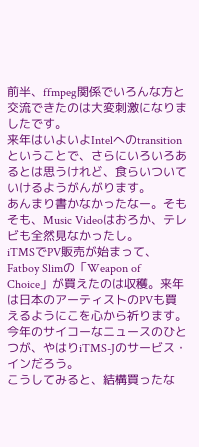前半、ffmpeg関係でいろんな方と交流できたのは大変刺激になりましたです。
来年はいよいよIntelへのtransitionということで、さらにいろいろあるとは思うけれど、食らいついていけるようがんがります。
あんまり書かなかったなー。そもそも、Music Videoはおろか、テレビも全然見なかったし。
iTMSでPV販売が始まって、Fatboy Slimの「Weapon of Choice」が買えたのは収穫。来年は日本のアーティストのPVも買えるようにこを心から祈ります。
今年のサイコーなニュースのひとつが、やはりiTMS-Jのサービス・インだろう。
こうしてみると、結構買ったな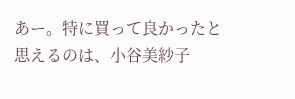あー。特に買って良かったと思えるのは、小谷美紗子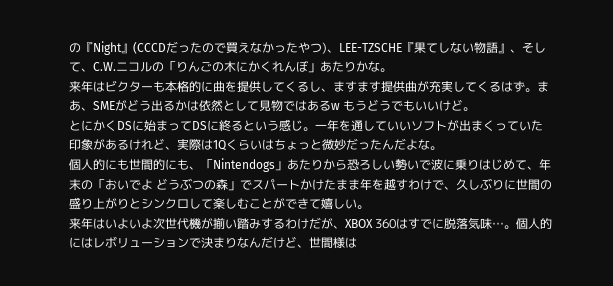の『Night』(CCCDだったので買えなかったやつ)、LEE-TZSCHE『果てしない物語』、そして、C.W.ニコルの「りんごの木にかくれんぼ」あたりかな。
来年はビクターも本格的に曲を提供してくるし、ますます提供曲が充実してくるはず。まあ、SMEがどう出るかは依然として見物ではあるw もうどうでもいいけど。
とにかくDSに始まってDSに終るという感じ。一年を通していいソフトが出まくっていた印象があるけれど、実際は1Qくらいはちょっと微妙だったんだよな。
個人的にも世間的にも、「Nintendogs」あたりから恐ろしい勢いで波に乗りはじめて、年末の「おいでよ どうぶつの森」でスパートかけたまま年を越すわけで、久しぶりに世間の盛り上がりとシンクロして楽しむことができて嬉しい。
来年はいよいよ次世代機が揃い踏みするわけだが、XBOX 360はすでに脱落気味…。個人的にはレボリューションで決まりなんだけど、世間様は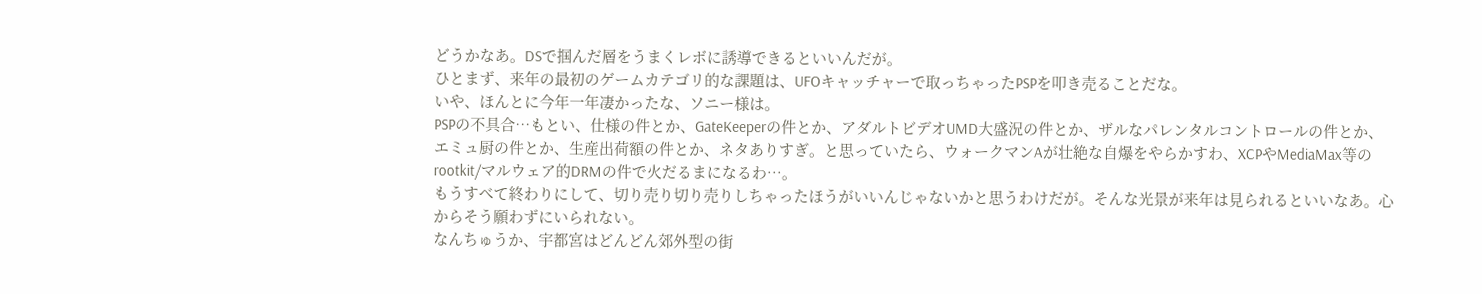どうかなあ。DSで掴んだ層をうまくレボに誘導できるといいんだが。
ひとまず、来年の最初のゲームカテゴリ的な課題は、UFOキャッチャーで取っちゃったPSPを叩き売ることだな。
いや、ほんとに今年一年凄かったな、ソニー様は。
PSPの不具合…もとい、仕様の件とか、GateKeeperの件とか、アダルトビデオUMD大盛況の件とか、ザルなパレンタルコントロールの件とか、エミュ厨の件とか、生産出荷額の件とか、ネタありすぎ。と思っていたら、ウォークマンAが壮絶な自爆をやらかすわ、XCPやMediaMax等のrootkit/マルウェア的DRMの件で火だるまになるわ…。
もうすべて終わりにして、切り売り切り売りしちゃったほうがいいんじゃないかと思うわけだが。そんな光景が来年は見られるといいなあ。心からそう願わずにいられない。
なんちゅうか、宇都宮はどんどん郊外型の街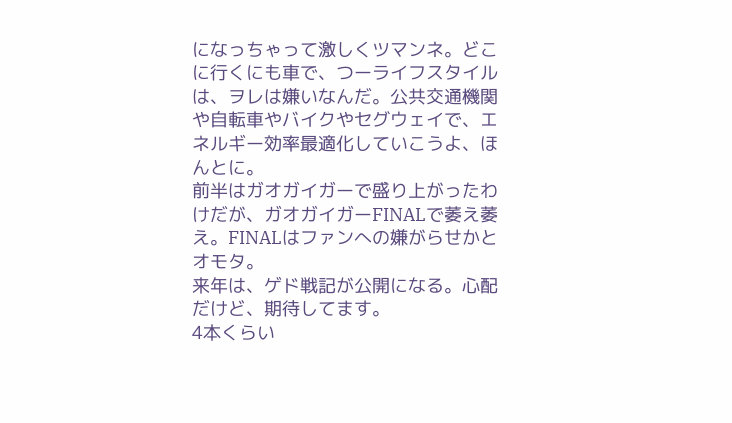になっちゃって激しくツマンネ。どこに行くにも車で、つーライフスタイルは、ヲレは嫌いなんだ。公共交通機関や自転車やバイクやセグウェイで、エネルギー効率最適化していこうよ、ほんとに。
前半はガオガイガーで盛り上がったわけだが、ガオガイガーFINALで萎え萎え。FINALはファンへの嫌がらせかとオモタ。
来年は、ゲド戦記が公開になる。心配だけど、期待してます。
4本くらい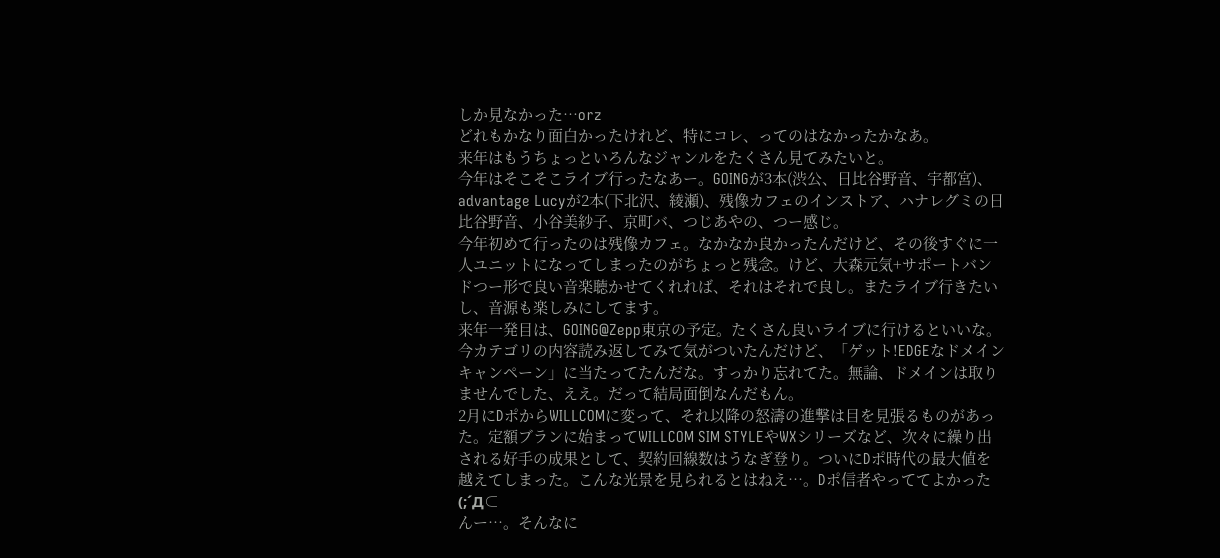しか見なかった…orz
どれもかなり面白かったけれど、特にコレ、ってのはなかったかなあ。
来年はもうちょっといろんなジャンルをたくさん見てみたいと。
今年はそこそこライブ行ったなあー。GOINGが3本(渋公、日比谷野音、宇都宮)、advantage Lucyが2本(下北沢、綾瀬)、残像カフェのインストア、ハナレグミの日比谷野音、小谷美紗子、京町バ、つじあやの、つー感じ。
今年初めて行ったのは残像カフェ。なかなか良かったんだけど、その後すぐに一人ユニットになってしまったのがちょっと残念。けど、大森元気+サポートバンドつー形で良い音楽聴かせてくれれば、それはそれで良し。またライブ行きたいし、音源も楽しみにしてます。
来年一発目は、GOING@Zepp東京の予定。たくさん良いライブに行けるといいな。
今カテゴリの内容読み返してみて気がついたんだけど、「ゲット!EDGEなドメインキャンペーン」に当たってたんだな。すっかり忘れてた。無論、ドメインは取りませんでした、ええ。だって結局面倒なんだもん。
2月にDポからWILLCOMに変って、それ以降の怒濤の進撃は目を見張るものがあった。定額ブランに始まってWILLCOM SIM STYLEやWXシリーズなど、次々に繰り出される好手の成果として、契約回線数はうなぎ登り。ついにDポ時代の最大値を越えてしまった。こんな光景を見られるとはねえ…。Dポ信者やっててよかった(;´Д⊂
んー…。そんなに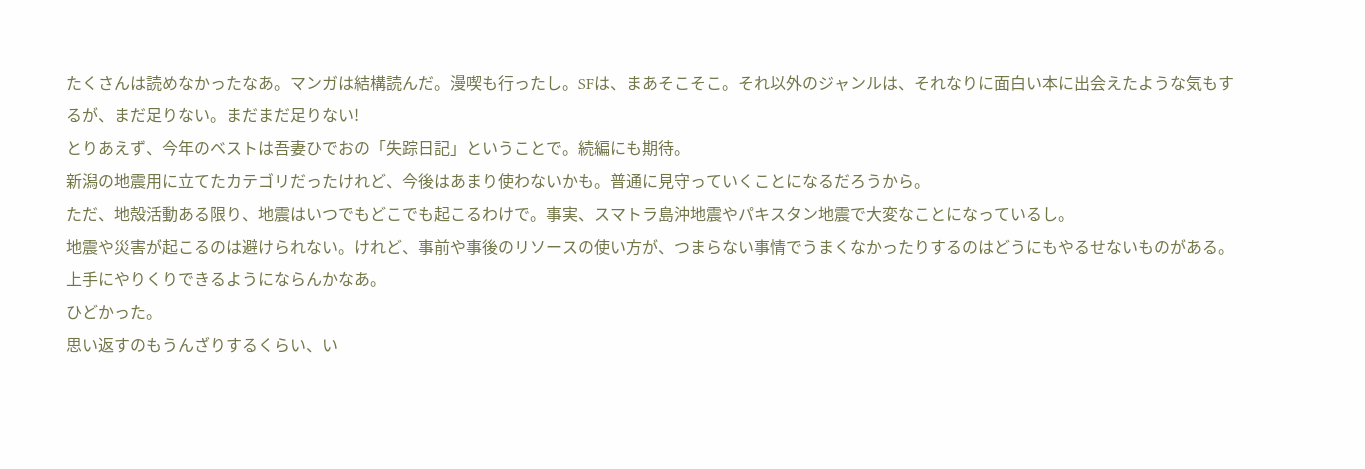たくさんは読めなかったなあ。マンガは結構読んだ。漫喫も行ったし。SFは、まあそこそこ。それ以外のジャンルは、それなりに面白い本に出会えたような気もするが、まだ足りない。まだまだ足りない!
とりあえず、今年のベストは吾妻ひでおの「失踪日記」ということで。続編にも期待。
新潟の地震用に立てたカテゴリだったけれど、今後はあまり使わないかも。普通に見守っていくことになるだろうから。
ただ、地殻活動ある限り、地震はいつでもどこでも起こるわけで。事実、スマトラ島沖地震やパキスタン地震で大変なことになっているし。
地震や災害が起こるのは避けられない。けれど、事前や事後のリソースの使い方が、つまらない事情でうまくなかったりするのはどうにもやるせないものがある。上手にやりくりできるようにならんかなあ。
ひどかった。
思い返すのもうんざりするくらい、い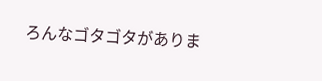ろんなゴタゴタがありま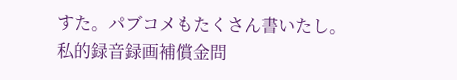すた。パブコメもたくさん書いたし。
私的録音録画補償金問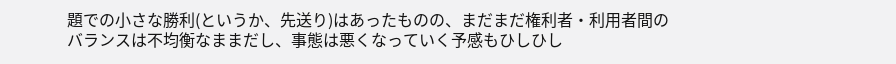題での小さな勝利(というか、先送り)はあったものの、まだまだ権利者・利用者間のバランスは不均衡なままだし、事態は悪くなっていく予感もひしひし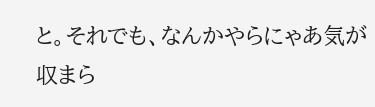と。それでも、なんかやらにゃあ気が収まら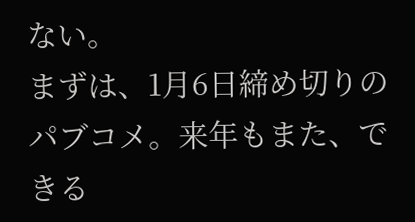ない。
まずは、1月6日締め切りのパブコメ。来年もまた、できる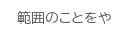範囲のことをや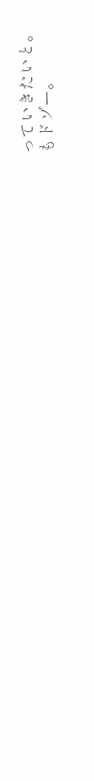っていきたいと。
もドゾー。